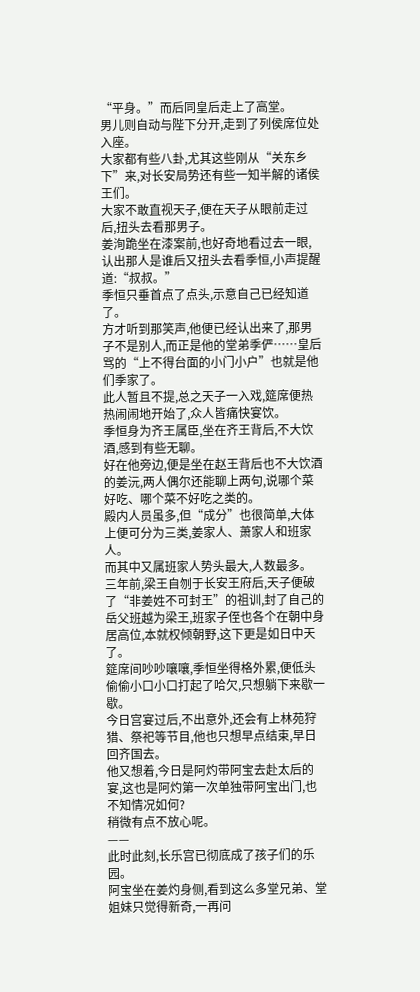“平身。”而后同皇后走上了高堂。
男儿则自动与陛下分开,走到了列侯席位处入座。
大家都有些八卦,尤其这些刚从“关东乡下”来,对长安局势还有些一知半解的诸侯王们。
大家不敢直视天子,便在天子从眼前走过后,扭头去看那男子。
姜洵跪坐在漆案前,也好奇地看过去一眼,认出那人是谁后又扭头去看季恒,小声提醒道:“叔叔。”
季恒只垂首点了点头,示意自己已经知道了。
方才听到那笑声,他便已经认出来了,那男子不是别人,而正是他的堂弟季俨……皇后骂的“上不得台面的小门小户”也就是他们季家了。
此人暂且不提,总之天子一入戏,筵席便热热闹闹地开始了,众人皆痛快宴饮。
季恒身为齐王属臣,坐在齐王背后,不大饮酒,感到有些无聊。
好在他旁边,便是坐在赵王背后也不大饮酒的姜沅,两人偶尔还能聊上两句,说哪个菜好吃、哪个菜不好吃之类的。
殿内人员虽多,但“成分”也很简单,大体上便可分为三类,姜家人、萧家人和班家人。
而其中又属班家人势头最大,人数最多。
三年前,梁王自刎于长安王府后,天子便破了“非姜姓不可封王”的祖训,封了自己的岳父班越为梁王,班家子侄也各个在朝中身居高位,本就权倾朝野,这下更是如日中天了。
筵席间吵吵嚷嚷,季恒坐得格外累,便低头偷偷小口小口打起了哈欠,只想躺下来歇一歇。
今日宫宴过后,不出意外,还会有上林苑狩猎、祭祀等节目,他也只想早点结束,早日回齐国去。
他又想着,今日是阿灼带阿宝去赴太后的宴,这也是阿灼第一次单独带阿宝出门,也不知情况如何?
稍微有点不放心呢。
——
此时此刻,长乐宫已彻底成了孩子们的乐园。
阿宝坐在姜灼身侧,看到这么多堂兄弟、堂姐妹只觉得新奇,一再问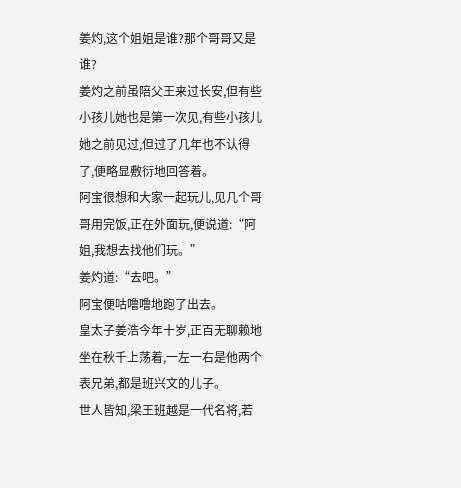姜灼,这个姐姐是谁?那个哥哥又是谁?
姜灼之前虽陪父王来过长安,但有些小孩儿她也是第一次见,有些小孩儿她之前见过,但过了几年也不认得了,便略显敷衍地回答着。
阿宝很想和大家一起玩儿,见几个哥哥用完饭,正在外面玩,便说道:“阿姐,我想去找他们玩。”
姜灼道:“去吧。”
阿宝便咕噜噜地跑了出去。
皇太子姜浩今年十岁,正百无聊赖地坐在秋千上荡着,一左一右是他两个表兄弟,都是班兴文的儿子。
世人皆知,梁王班越是一代名将,若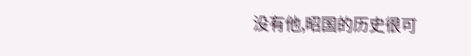没有他,昭国的历史很可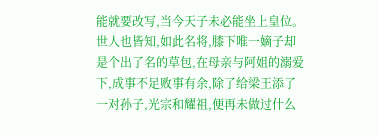能就要改写,当今天子未必能坐上皇位。
世人也皆知,如此名将,膝下唯一嫡子却是个出了名的草包,在母亲与阿姐的溺爱下,成事不足败事有余,除了给梁王添了一对孙子,光宗和耀祖,便再未做过什么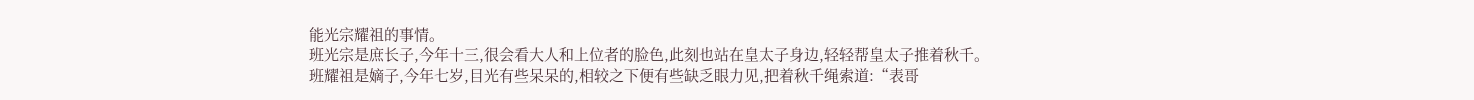能光宗耀祖的事情。
班光宗是庶长子,今年十三,很会看大人和上位者的脸色,此刻也站在皇太子身边,轻轻帮皇太子推着秋千。
班耀祖是嫡子,今年七岁,目光有些呆呆的,相较之下便有些缺乏眼力见,把着秋千绳索道:“表哥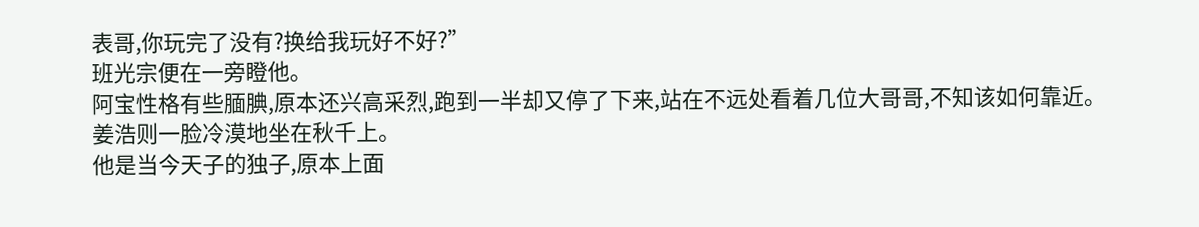表哥,你玩完了没有?换给我玩好不好?”
班光宗便在一旁瞪他。
阿宝性格有些腼腆,原本还兴高采烈,跑到一半却又停了下来,站在不远处看着几位大哥哥,不知该如何靠近。
姜浩则一脸冷漠地坐在秋千上。
他是当今天子的独子,原本上面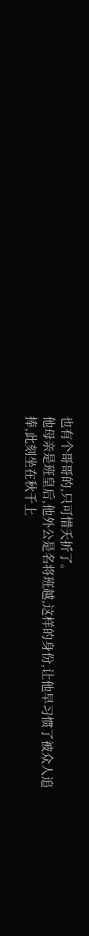也有个哥哥的,只可惜夭折了。
他母亲是班皇后,他外公是名将班越,这样的身份,让他早习惯了被众人追捧,此刻坐在秋千上